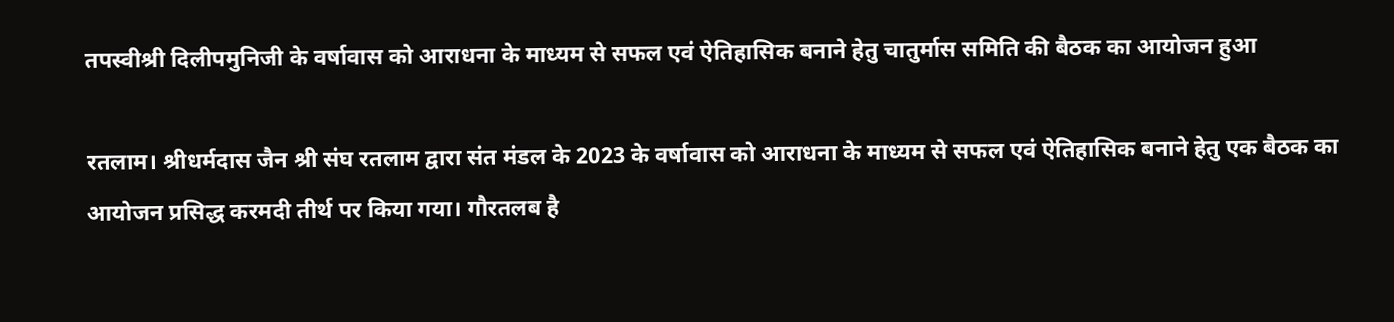तपस्वीश्री दिलीपमुनिजी के वर्षावास को आराधना के माध्यम से सफल एवं ऐतिहासिक बनाने हेतु चातुर्मास समिति की बैठक का आयोजन हुआ

रतलाम। श्रीधर्मदास जैन श्री संघ रतलाम द्वारा संत मंडल के 2023 के वर्षावास को आराधना के माध्यम से सफल एवं ऐतिहासिक बनाने हेतु एक बैठक का आयोजन प्रसिद्ध करमदी तीर्थ पर किया गया। गौरतलब है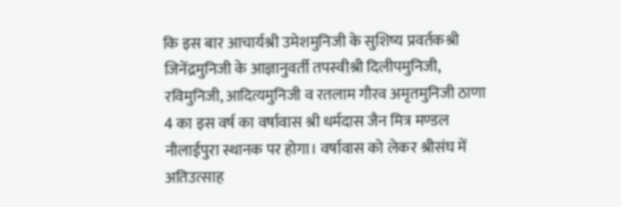कि इस बार आचार्यश्री उमेशमुनिजी के सुशिष्य प्रवर्तकश्री जिनेंद्रमुनिजी के आज्ञानुवर्ती तपस्वीश्री दिलीपमुनिजी, रविमुनिजी, आदित्यमुनिजी व रतलाम गौरव अमृतमुनिजी ठाणा 4 का इस वर्ष का वर्षावास श्री धर्मदास जैन मित्र मण्डल नौलाईपुरा स्थानक पर होगा। वर्षावास को लेकर श्रीसंघ में अतिउत्साह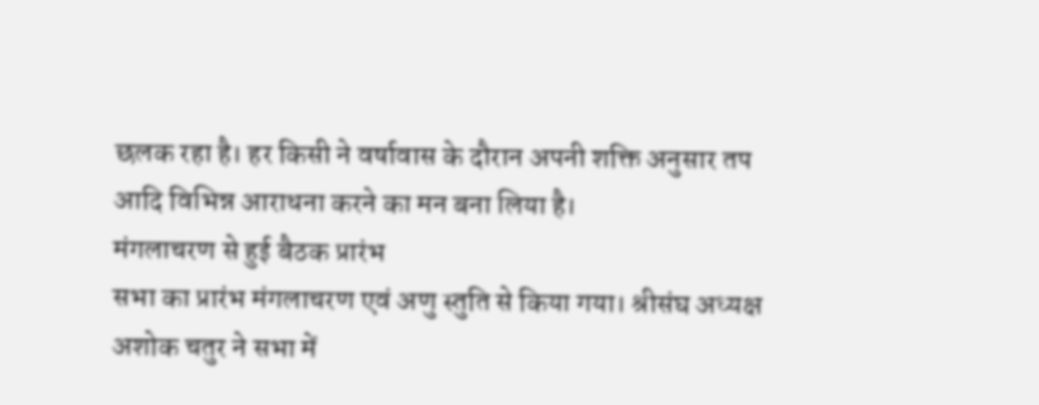छलक रहा है। हर किसी ने वर्षावास के दौरान अपनी शक्ति अनुसार तप आदि विभिन्न आराधना करने का मन बना लिया है।
मंगलाचरण से हुई बैठक प्रारंभ
सभा का प्रारंभ मंगलाचरण एवं अणु स्तुति से किया गया। श्रीसंघ अध्यक्ष अशोक चतुर ने सभा में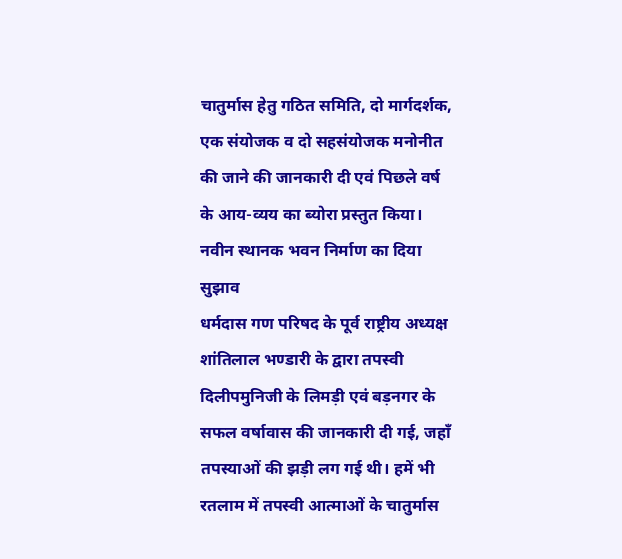चातुर्मास हेतु गठित समिति, दो मार्गदर्शक, एक संयोजक व दो सहसंयोजक मनोनीत की जाने की जानकारी दी एवं पिछले वर्ष के आय-व्यय का ब्योरा प्रस्तुत किया।
नवीन स्थानक भवन निर्माण का दिया सुझाव
धर्मदास गण परिषद के पूर्व राष्ट्रीय अध्यक्ष शांतिलाल भण्डारी के द्वारा तपस्वी दिलीपमुनिजी के लिमड़ी एवं बड़नगर के सफल वर्षावास की जानकारी दी गई, जहाँ तपस्याओं की झड़ी लग गई थी। हमें भी रतलाम में तपस्वी आत्माओं के चातुर्मास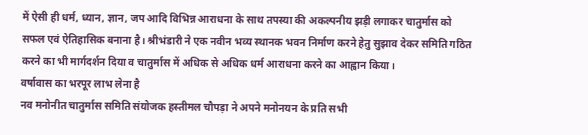में ऐसी ही धर्म, ध्यान, ज्ञान, जप आदि विभिन्न आराधना के साथ तपस्या की अकल्पनीय झड़ी लगाकर चातुर्मास को सफल एवं ऐतिहासिक बनाना है। श्रीभंडारी ने एक नवीन भव्य स्थानक भवन निर्माण करने हेतु सुझाव देकर समिति गठित करने का भी मार्गदर्शन दिया व चातुर्मास में अधिक से अधिक धर्म आराधना करने का आह्वान किया।
वर्षावास का भरपूर लाभ लेना है
नव मनोनीत चातुर्मास समिति संयोजक हस्तीमल चौपड़ा ने अपने मनोनयन के प्रति सभी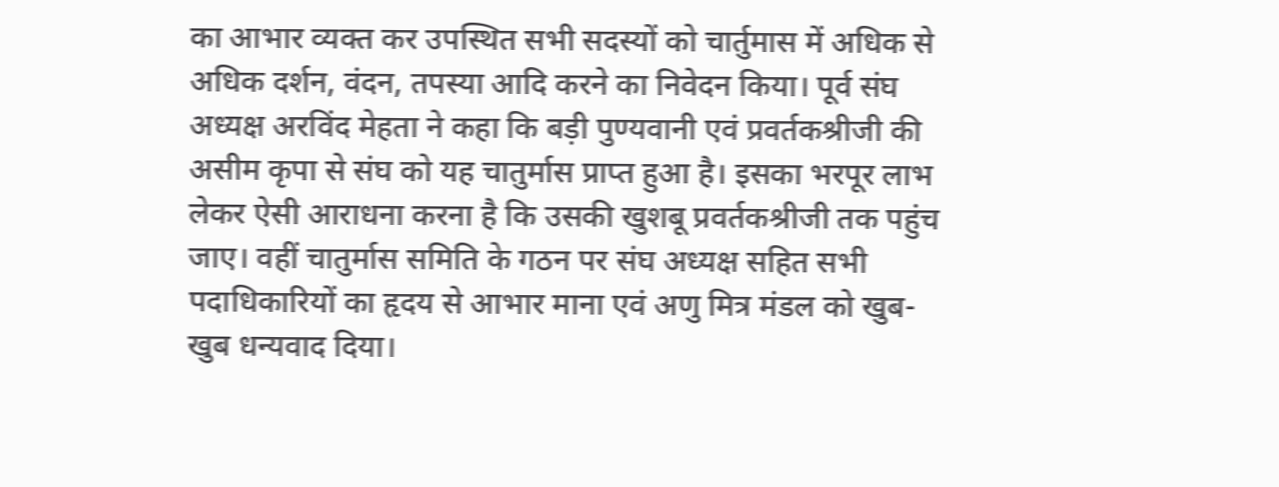का आभार व्यक्त कर उपस्थित सभी सदस्यों को चार्तुमास में अधिक से अधिक दर्शन, वंदन, तपस्या आदि करने का निवेदन किया। पूर्व संघ अध्यक्ष अरविंद मेहता ने कहा कि बड़ी पुण्यवानी एवं प्रवर्तकश्रीजी की असीम कृपा से संघ को यह चातुर्मास प्राप्त हुआ है। इसका भरपूर लाभ लेकर ऐसी आराधना करना है कि उसकी खुशबू प्रवर्तकश्रीजी तक पहुंच जाए। वहीं चातुर्मास समिति के गठन पर संघ अध्यक्ष सहित सभी पदाधिकारियों का हृदय से आभार माना एवं अणु मित्र मंडल को खुब-खुब धन्यवाद दिया।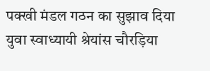पक्खी मंडल गठन का सुझाव दिया
युवा स्वाध्यायी श्रेयांस चौरड़िया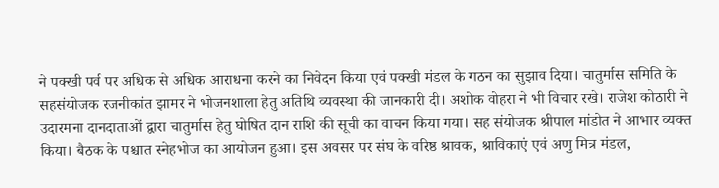ने पक्खी पर्व पर अधिक से अधिक आराधना करने का निवेदन किया एवं पक्खी मंडल के गठन का सुझाव दिया। चातुर्मास समिति के सहसंयोजक रजनीकांत झामर ने भोजनशाला हेतु अतिथि व्यवस्था की जानकारी दी। अशोक वोहरा ने भी विचार रखे। राजेश कोठारी ने उदारमना दानदाताओं द्वारा चातुर्मास हेतु घोषित दान राशि की सूची का वाचन किया गया। सह संयोजक श्रीपाल मांडोत ने आभार व्यक्त किया। बैठक के पश्चात स्नेहभोज का आयोजन हुआ। इस अवसर पर संघ के वरिष्ठ श्रावक, श्राविकाएं एवं अणु मित्र मंडल,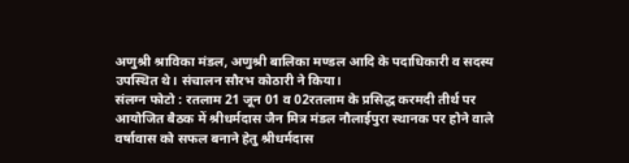अणुश्री श्राविका मंडल, अणुश्री बालिका मण्डल आदि के पदाधिकारी व सदस्य उपस्थित थे। संचालन सौरभ कोठारी ने किया।
संलग्न फोटो : रतलाम 21 जून 01 व 02रतलाम के प्रसिद्ध करमदी तीर्थ पर आयोजित बैठक में श्रीधर्मदास जैन मित्र मंडल नौलाईपुरा स्थानक पर होने वाले वर्षावास को सफल बनाने हेतु श्रीधर्मदास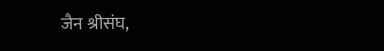जैन श्रीसंघ,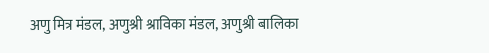अणु मित्र मंडल, अणुश्री श्राविका मंडल, अणुश्री बालिका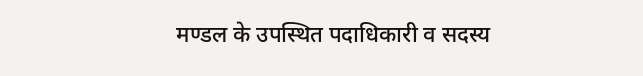मण्डल के उपस्थित पदाधिकारी व सदस्य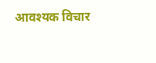आवश्यक विचार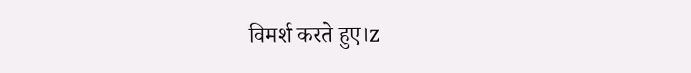विमर्श करते हुए।z